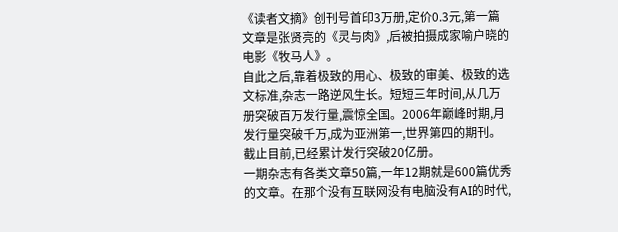《读者文摘》创刊号首印3万册,定价0.3元,第一篇文章是张贤亮的《灵与肉》,后被拍摄成家喻户晓的电影《牧马人》。
自此之后,靠着极致的用心、极致的审美、极致的选文标准,杂志一路逆风生长。短短三年时间,从几万册突破百万发行量,震惊全国。2006年巅峰时期,月发行量突破千万,成为亚洲第一,世界第四的期刊。截止目前,已经累计发行突破20亿册。
一期杂志有各类文章50篇,一年12期就是600篇优秀的文章。在那个没有互联网没有电脑没有AI的时代,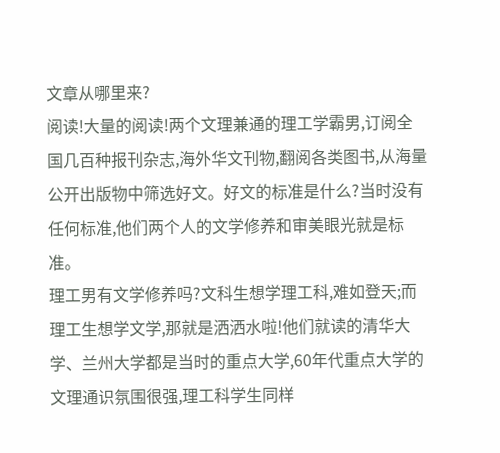文章从哪里来?
阅读!大量的阅读!两个文理兼通的理工学霸男,订阅全国几百种报刊杂志,海外华文刊物,翻阅各类图书,从海量公开出版物中筛选好文。好文的标准是什么?当时没有任何标准,他们两个人的文学修养和审美眼光就是标准。
理工男有文学修养吗?文科生想学理工科,难如登天;而理工生想学文学,那就是洒洒水啦!他们就读的清华大学、兰州大学都是当时的重点大学,60年代重点大学的文理通识氛围很强,理工科学生同样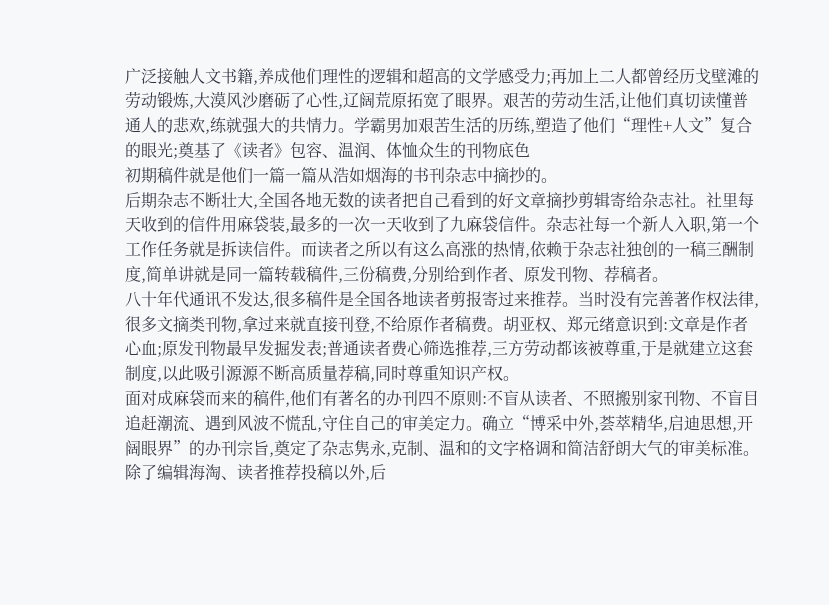广泛接触人文书籍,养成他们理性的逻辑和超高的文学感受力;再加上二人都曾经历戈壁滩的劳动锻炼,大漠风沙磨砺了心性,辽阔荒原拓宽了眼界。艰苦的劳动生活,让他们真切读懂普通人的悲欢,练就强大的共情力。学霸男加艰苦生活的历练,塑造了他们“理性+人文”复合的眼光;奠基了《读者》包容、温润、体恤众生的刊物底色
初期稿件就是他们一篇一篇从浩如烟海的书刊杂志中摘抄的。
后期杂志不断壮大,全国各地无数的读者把自己看到的好文章摘抄剪辑寄给杂志社。社里每天收到的信件用麻袋装,最多的一次一天收到了九麻袋信件。杂志社每一个新人入职,第一个工作任务就是拆读信件。而读者之所以有这么高涨的热情,依赖于杂志社独创的一稿三酬制度,简单讲就是同一篇转载稿件,三份稿费,分别给到作者、原发刊物、荐稿者。
八十年代通讯不发达,很多稿件是全国各地读者剪报寄过来推荐。当时没有完善著作权法律,很多文摘类刊物,拿过来就直接刊登,不给原作者稿费。胡亚权、郑元绪意识到:文章是作者心血;原发刊物最早发掘发表;普通读者费心筛选推荐,三方劳动都该被尊重,于是就建立这套制度,以此吸引源源不断高质量荐稿,同时尊重知识产权。
面对成麻袋而来的稿件,他们有著名的办刊四不原则:不盲从读者、不照搬别家刊物、不盲目追赶潮流、遇到风波不慌乱,守住自己的审美定力。确立“博采中外,荟萃精华,启迪思想,开阔眼界”的办刊宗旨,奠定了杂志隽永,克制、温和的文字格调和简洁舒朗大气的审美标准。
除了编辑海淘、读者推荐投稿以外,后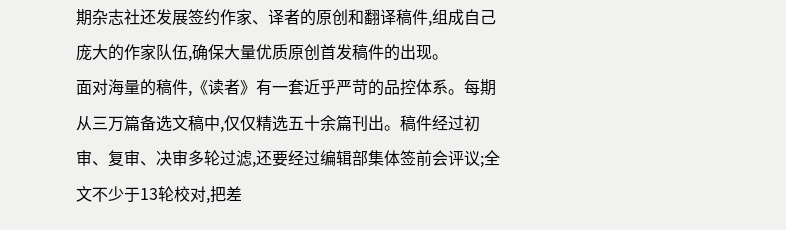期杂志社还发展签约作家、译者的原创和翻译稿件,组成自己庞大的作家队伍,确保大量优质原创首发稿件的出现。
面对海量的稿件,《读者》有一套近乎严苛的品控体系。每期从三万篇备选文稿中,仅仅精选五十余篇刊出。稿件经过初审、复审、决审多轮过滤,还要经过编辑部集体签前会评议;全文不少于13轮校对,把差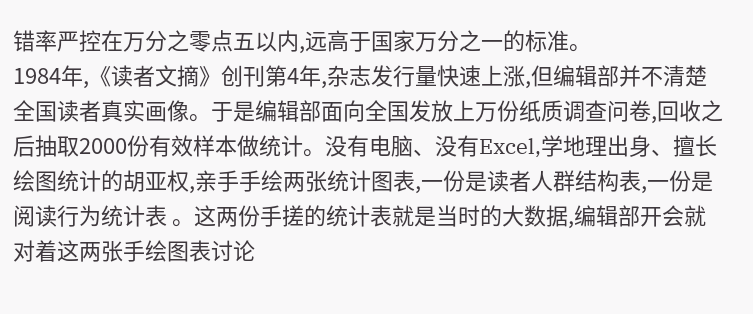错率严控在万分之零点五以内,远高于国家万分之一的标准。
1984年,《读者文摘》创刊第4年,杂志发行量快速上涨,但编辑部并不清楚全国读者真实画像。于是编辑部面向全国发放上万份纸质调查问卷,回收之后抽取2000份有效样本做统计。没有电脑、没有Excel,学地理出身、擅长绘图统计的胡亚权,亲手手绘两张统计图表,一份是读者人群结构表,一份是阅读行为统计表 。这两份手搓的统计表就是当时的大数据,编辑部开会就对着这两张手绘图表讨论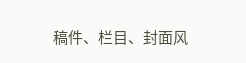稿件、栏目、封面风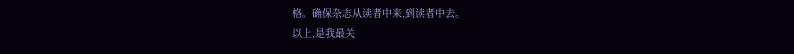格。确保杂志从读者中来,到读者中去。
以上,是我最关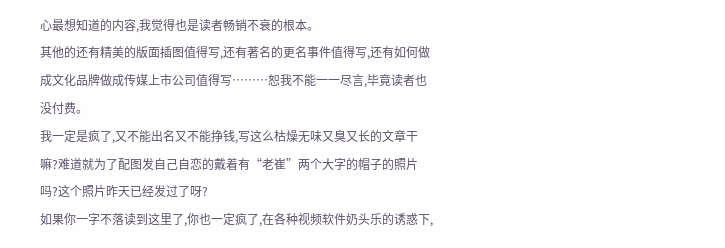心最想知道的内容,我觉得也是读者畅销不衰的根本。
其他的还有精美的版面插图值得写,还有著名的更名事件值得写,还有如何做成文化品牌做成传媒上市公司值得写………恕我不能一一尽言,毕竟读者也没付费。
我一定是疯了,又不能出名又不能挣钱,写这么枯燥无味又臭又长的文章干嘛?难道就为了配图发自己自恋的戴着有“老崔”两个大字的帽子的照片吗?这个照片昨天已经发过了呀?
如果你一字不落读到这里了,你也一定疯了,在各种视频软件奶头乐的诱惑下,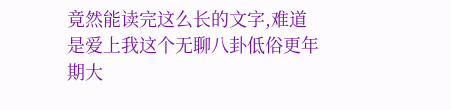竟然能读完这么长的文字,难道是爱上我这个无聊八卦低俗更年期大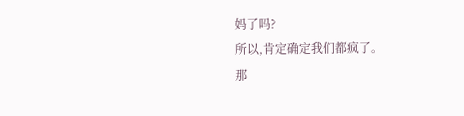妈了吗?
所以,肯定确定我们都疯了。
那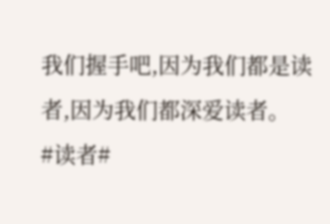我们握手吧,因为我们都是读者,因为我们都深爱读者。
#读者#